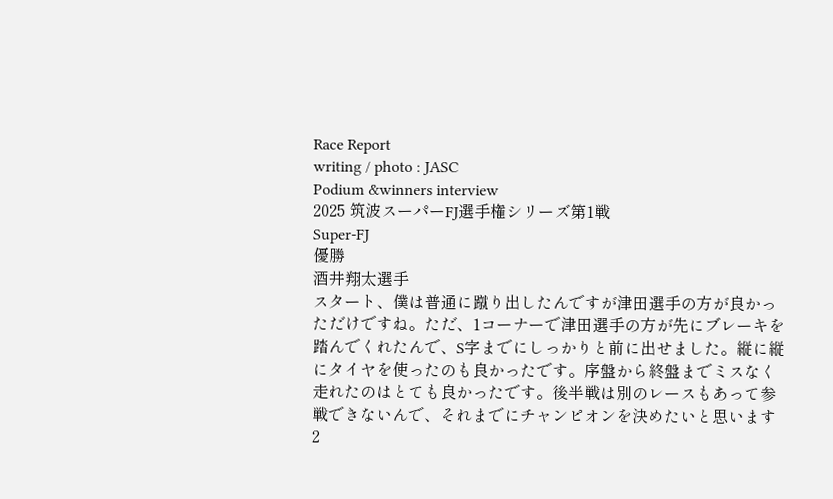Race Report
writing / photo : JASC
Podium &winners interview
2025 筑波スーパーFJ選手権シリーズ第1戦
Super-FJ
優勝
酒井翔太選手
スタート、僕は普通に蹴り出したんですが津田選手の方が良かっただけですね。ただ、1コーナーで津田選手の方が先にブレーキを踏んでくれたんで、S字までにしっかりと前に出せました。縦に縦にタイヤを使ったのも良かったです。序盤から終盤までミスなく走れたのはとても良かったです。後半戦は別のレースもあって参戦できないんで、それまでにチャンピオンを決めたいと思います
2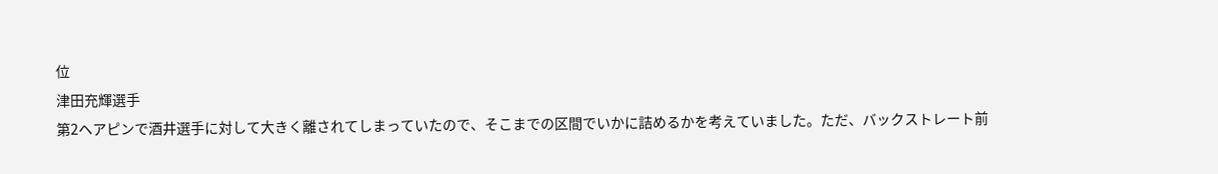位
津田充輝選手
第2ヘアピンで酒井選手に対して大きく離されてしまっていたので、そこまでの区間でいかに詰めるかを考えていました。ただ、バックストレート前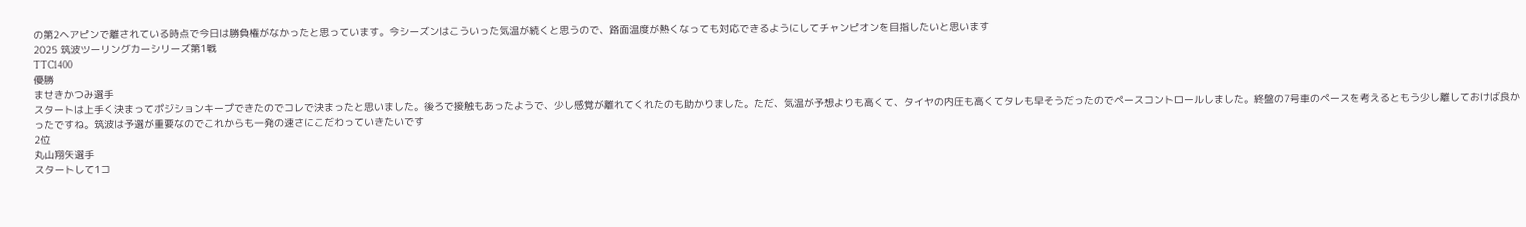の第2ヘアピンで離されている時点で今日は勝負権がなかったと思っています。今シーズンはこういった気温が続くと思うので、路面温度が熱くなっても対応できるようにしてチャンピオンを目指したいと思います
2025 筑波ツーリングカーシリーズ第1戦
TTC1400
優勝
ませきかつみ選手
スタートは上手く決まってポジションキープできたのでコレで決まったと思いました。後ろで接触もあったようで、少し感覚が離れてくれたのも助かりました。ただ、気温が予想よりも高くて、タイヤの内圧も高くてタレも早そうだったのでペースコントロールしました。終盤の7号車のペースを考えるともう少し離しておけば良かったですね。筑波は予選が重要なのでこれからも一発の速さにこだわっていきたいです
2位
丸山翔矢選手
スタートして1コ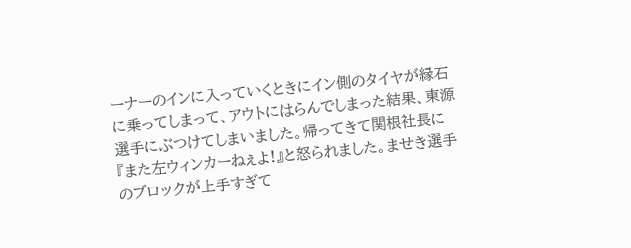ーナーのインに入っていくときにイン側のタイヤが縁石に乗ってしまって、アウトにはらんでしまった結果、東源選手にぶつけてしまいました。帰ってきて関根社長に『また左ウィンカーねぇよ!』と怒られました。ませき選手のブロックが上手すぎて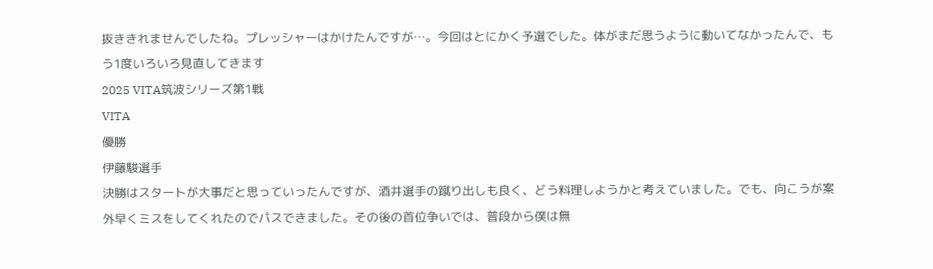抜ききれませんでしたね。プレッシャーはかけたんですが…。今回はとにかく予選でした。体がまだ思うように動いてなかったんで、もう1度いろいろ見直してきます
2025 VITA筑波シリーズ第1戦
VITA
優勝
伊藤駿選手
決勝はスタートが大事だと思っていったんですが、酒井選手の蹴り出しも良く、どう料理しようかと考えていました。でも、向こうが案外早くミスをしてくれたのでパスできました。その後の首位争いでは、普段から僕は無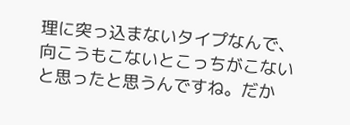理に突っ込まないタイプなんで、向こうもこないとこっちがこないと思ったと思うんですね。だか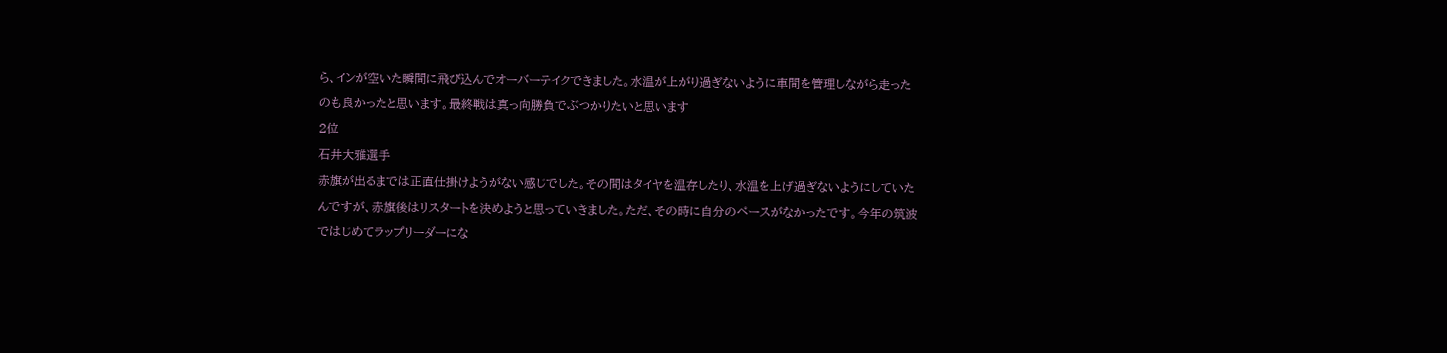ら、インが空いた瞬間に飛び込んでオーバーテイクできました。水温が上がり過ぎないように車間を管理しながら走ったのも良かったと思います。最終戦は真っ向勝負でぶつかりたいと思います
2位
石井大雅選手
赤旗が出るまでは正直仕掛けようがない感じでした。その間はタイヤを温存したり、水温を上げ過ぎないようにしていたんですが、赤旗後はリスタートを決めようと思っていきました。ただ、その時に自分のペースがなかったです。今年の筑波ではじめてラップリーダーにな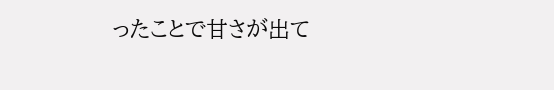ったことで甘さが出て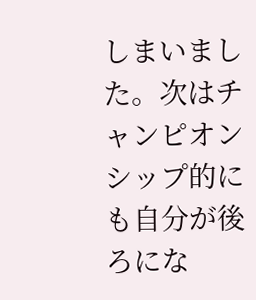しまいました。次はチャンピオンシップ的にも自分が後ろにな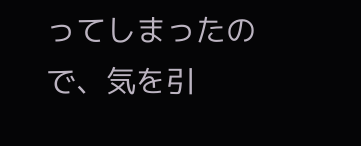ってしまったので、気を引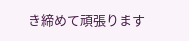き締めて頑張ります